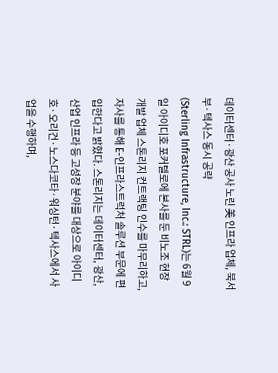데이터센터·광산 공사 노린 美 인프라 업체, 북서부·텍사스 동시 공략
(Sterling Infrastructure, Inc.: STRL)는 6월 9일 아이디호 포커텔로에 본사를 둔 비노조 현장 개발 업체 스톤리지 컨트랙팅 인수를 마무리하고, 자사를 통해 E-인프라스트럭처 솔루션 부문에 편입한다고 밝혔다. 스톤리지는 데이터센터, 광산, 산업 인프라 등 고성장 분야를 대상으로 아이디호·오리건·노스다코타·워싱턴·텍사스에서 사업을 수행하며,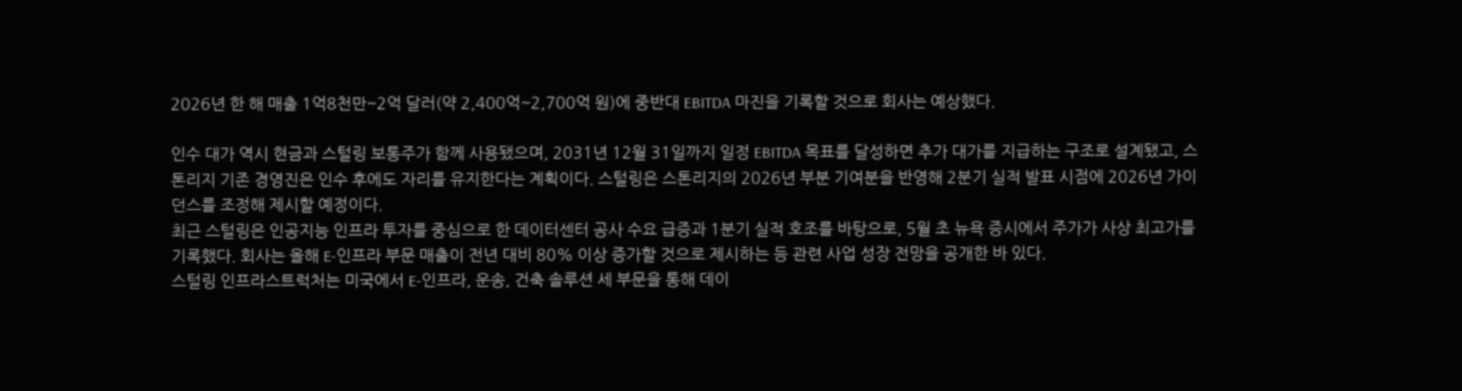2026년 한 해 매출 1억8천만~2억 달러(약 2,400억~2,700억 원)에 중반대 EBITDA 마진을 기록할 것으로 회사는 예상했다.

인수 대가 역시 현금과 스털링 보통주가 함께 사용됐으며, 2031년 12월 31일까지 일정 EBITDA 목표를 달성하면 추가 대가를 지급하는 구조로 설계됐고, 스톤리지 기존 경영진은 인수 후에도 자리를 유지한다는 계획이다. 스털링은 스톤리지의 2026년 부분 기여분을 반영해 2분기 실적 발표 시점에 2026년 가이던스를 조정해 제시할 예정이다.
최근 스털링은 인공지능 인프라 투자를 중심으로 한 데이터센터 공사 수요 급증과 1분기 실적 호조를 바탕으로, 5월 초 뉴욕 증시에서 주가가 사상 최고가를 기록했다. 회사는 올해 E-인프라 부문 매출이 전년 대비 80% 이상 증가할 것으로 제시하는 등 관련 사업 성장 전망을 공개한 바 있다.
스털링 인프라스트럭처는 미국에서 E-인프라, 운송, 건축 솔루션 세 부문을 통해 데이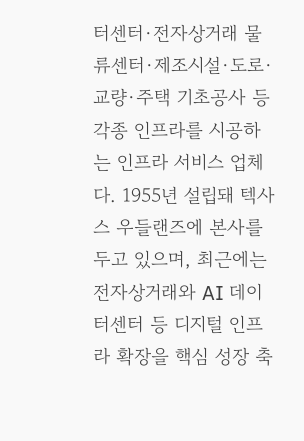터센터·전자상거래 물류센터·제조시설·도로·교량·주택 기초공사 등 각종 인프라를 시공하는 인프라 서비스 업체다. 1955년 설립돼 텍사스 우들랜즈에 본사를 두고 있으며, 최근에는 전자상거래와 AI 데이터센터 등 디지털 인프라 확장을 핵심 성장 축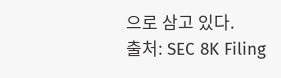으로 삼고 있다.
출처: SEC 8K Filing